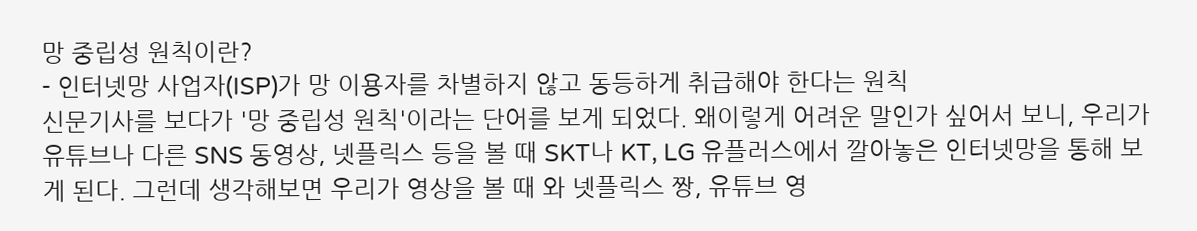망 중립성 원칙이란?
- 인터넷망 사업자(ISP)가 망 이용자를 차별하지 않고 동등하게 취급해야 한다는 원칙
신문기사를 보다가 '망 중립성 원칙'이라는 단어를 보게 되었다. 왜이렇게 어려운 말인가 싶어서 보니, 우리가 유튜브나 다른 SNS 동영상, 넷플릭스 등을 볼 때 SKT나 KT, LG 유플러스에서 깔아놓은 인터넷망을 통해 보게 된다. 그런데 생각해보면 우리가 영상을 볼 때 와 넷플릭스 짱, 유튜브 영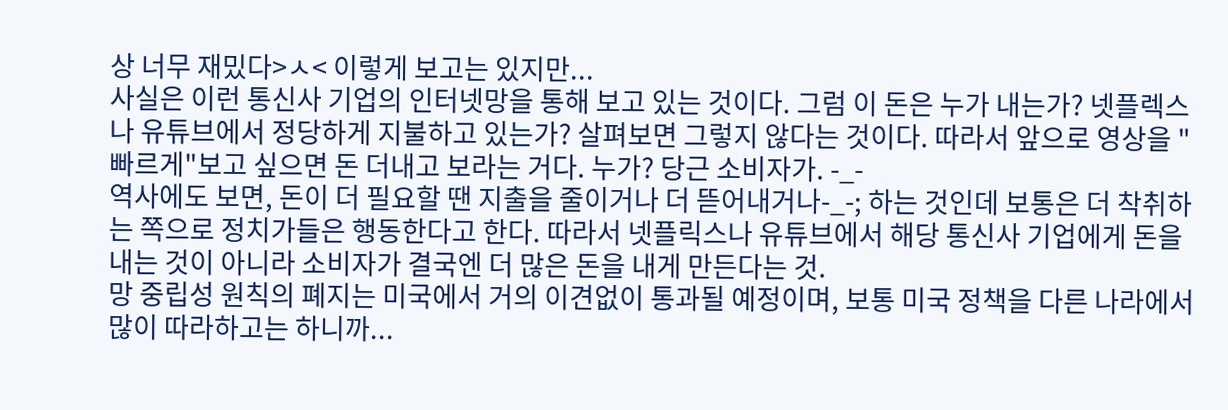상 너무 재밌다>ㅅ< 이렇게 보고는 있지만...
사실은 이런 통신사 기업의 인터넷망을 통해 보고 있는 것이다. 그럼 이 돈은 누가 내는가? 넷플렉스나 유튜브에서 정당하게 지불하고 있는가? 살펴보면 그렇지 않다는 것이다. 따라서 앞으로 영상을 "빠르게"보고 싶으면 돈 더내고 보라는 거다. 누가? 당근 소비자가. -_-
역사에도 보면, 돈이 더 필요할 땐 지출을 줄이거나 더 뜯어내거나-_-; 하는 것인데 보통은 더 착취하는 쪽으로 정치가들은 행동한다고 한다. 따라서 넷플릭스나 유튜브에서 해당 통신사 기업에게 돈을 내는 것이 아니라 소비자가 결국엔 더 많은 돈을 내게 만든다는 것.
망 중립성 원칙의 폐지는 미국에서 거의 이견없이 통과될 예정이며, 보통 미국 정책을 다른 나라에서 많이 따라하고는 하니까...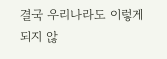결국 우리나라도 이렇게 되지 않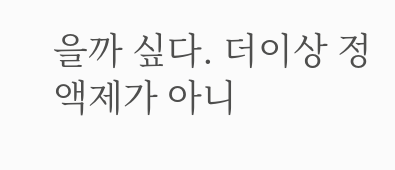을까 싶다. 더이상 정액제가 아니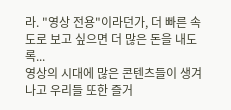라. "영상 전용"이라던가, 더 빠른 속도로 보고 싶으면 더 많은 돈을 내도록...
영상의 시대에 많은 콘텐츠들이 생겨나고 우리들 또한 즐거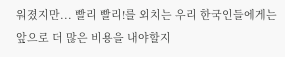워졌지만... 빨리 빨리!를 외치는 우리 한국인들에게는 앞으로 더 많은 비용을 내야할지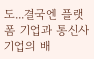도...결국엔 플랫폼 기업과 통신사 기업의 배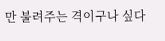만 불려주는 격이구나 싶다